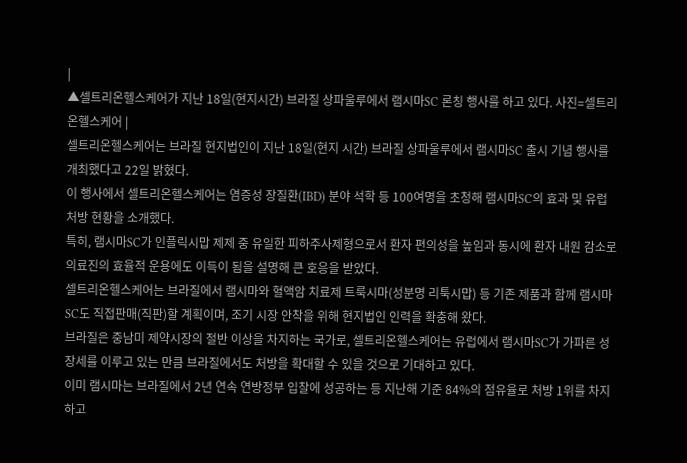|
▲셀트리온헬스케어가 지난 18일(현지시간) 브라질 상파울루에서 램시마SC 론칭 행사를 하고 있다. 사진=셀트리온헬스케어 |
셀트리온헬스케어는 브라질 현지법인이 지난 18일(현지 시간) 브라질 상파울루에서 램시마SC 출시 기념 행사를 개최했다고 22일 밝혔다.
이 행사에서 셀트리온헬스케어는 염증성 장질환(IBD) 분야 석학 등 100여명을 초청해 램시마SC의 효과 및 유럽 처방 현황을 소개했다.
특히, 램시마SC가 인플릭시맙 제제 중 유일한 피하주사제형으로서 환자 편의성을 높임과 동시에 환자 내원 감소로 의료진의 효율적 운용에도 이득이 됨을 설명해 큰 호응을 받았다.
셀트리온헬스케어는 브라질에서 램시마와 혈액암 치료제 트룩시마(성분명 리툭시맙) 등 기존 제품과 함께 램시마SC도 직접판매(직판)할 계획이며, 조기 시장 안착을 위해 현지법인 인력을 확충해 왔다.
브라질은 중남미 제약시장의 절반 이상을 차지하는 국가로, 셀트리온헬스케어는 유럽에서 램시마SC가 가파른 성장세를 이루고 있는 만큼 브라질에서도 처방을 확대할 수 있을 것으로 기대하고 있다.
이미 램시마는 브라질에서 2년 연속 연방정부 입찰에 성공하는 등 지난해 기준 84%의 점유율로 처방 1위를 차지하고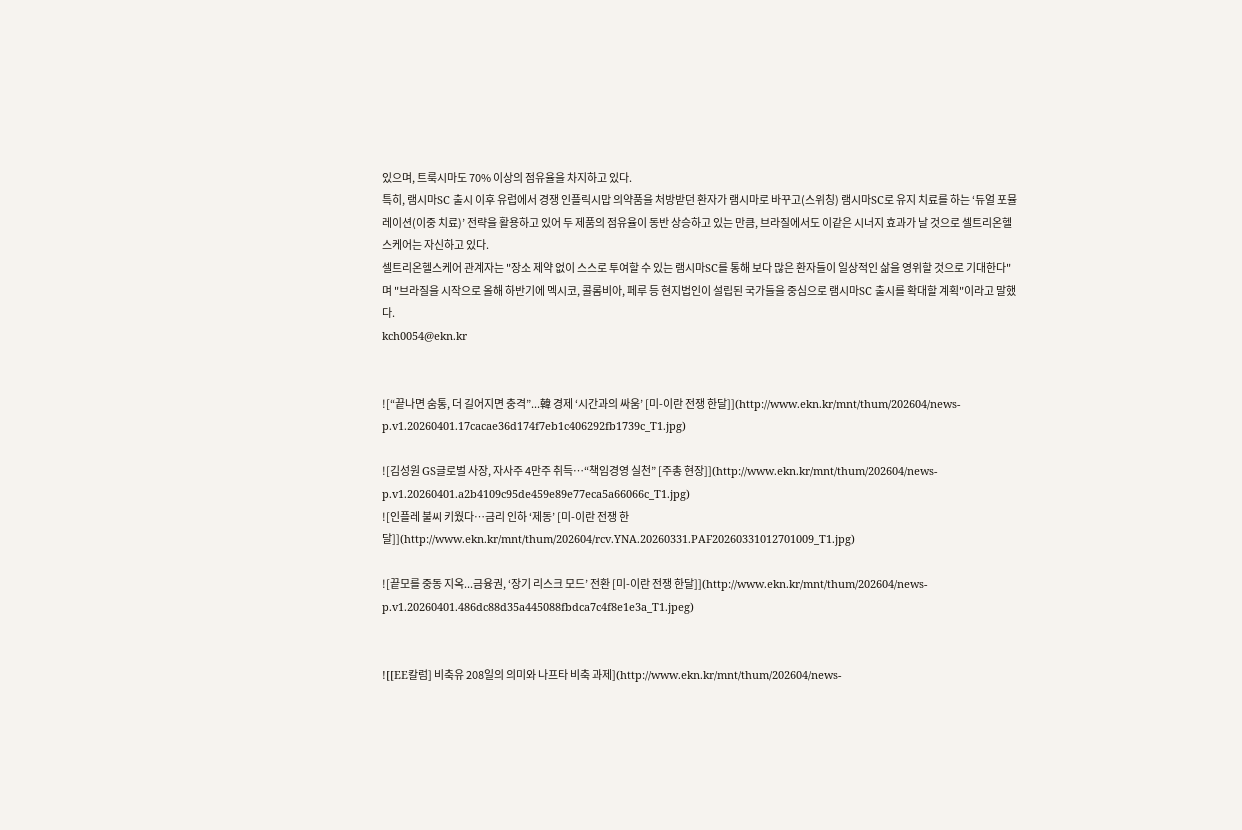있으며, 트룩시마도 70% 이상의 점유율을 차지하고 있다.
특히, 램시마SC 출시 이후 유럽에서 경쟁 인플릭시맙 의약품을 처방받던 환자가 램시마로 바꾸고(스위칭) 램시마SC로 유지 치료를 하는 ‘듀얼 포뮬레이션(이중 치료)’ 전략을 활용하고 있어 두 제품의 점유율이 동반 상승하고 있는 만큼, 브라질에서도 이같은 시너지 효과가 날 것으로 셀트리온헬스케어는 자신하고 있다.
셀트리온헬스케어 관계자는 "장소 제약 없이 스스로 투여할 수 있는 램시마SC를 통해 보다 많은 환자들이 일상적인 삶을 영위할 것으로 기대한다"며 "브라질을 시작으로 올해 하반기에 멕시코, 콜롬비아, 페루 등 현지법인이 설립된 국가들을 중심으로 램시마SC 출시를 확대할 계획"이라고 말했다.
kch0054@ekn.kr


![“끝나면 숨통, 더 길어지면 충격”...韓 경제 ‘시간과의 싸움’ [미-이란 전쟁 한달]](http://www.ekn.kr/mnt/thum/202604/news-p.v1.20260401.17cacae36d174f7eb1c406292fb1739c_T1.jpg)

![김성원 GS글로벌 사장, 자사주 4만주 취득…“책임경영 실천” [주총 현장]](http://www.ekn.kr/mnt/thum/202604/news-p.v1.20260401.a2b4109c95de459e89e77eca5a66066c_T1.jpg)
![인플레 불씨 키웠다…금리 인하 ‘제동’ [미-이란 전쟁 한달]](http://www.ekn.kr/mnt/thum/202604/rcv.YNA.20260331.PAF20260331012701009_T1.jpg)

![끝모를 중동 지옥...금융권, ‘장기 리스크 모드’ 전환 [미-이란 전쟁 한달]](http://www.ekn.kr/mnt/thum/202604/news-p.v1.20260401.486dc88d35a445088fbdca7c4f8e1e3a_T1.jpeg)


![[EE칼럼] 비축유 208일의 의미와 나프타 비축 과제](http://www.ekn.kr/mnt/thum/202604/news-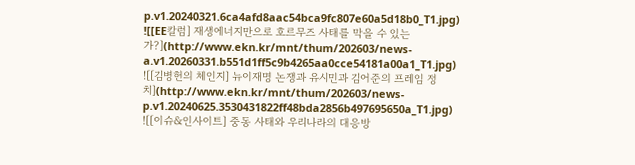p.v1.20240321.6ca4afd8aac54bca9fc807e60a5d18b0_T1.jpg)
![[EE칼럼] 재생에너지만으로 호르무즈 사태를 막을 수 있는가?](http://www.ekn.kr/mnt/thum/202603/news-a.v1.20260331.b551d1ff5c9b4265aa0cce54181a00a1_T1.jpg)
![[김병헌의 체인지] 뉴이재명 논쟁과 유시민과 김어준의 프레임 정치](http://www.ekn.kr/mnt/thum/202603/news-p.v1.20240625.3530431822ff48bda2856b497695650a_T1.jpg)
![[이슈&인사이트] 중동 사태와 우리나라의 대응방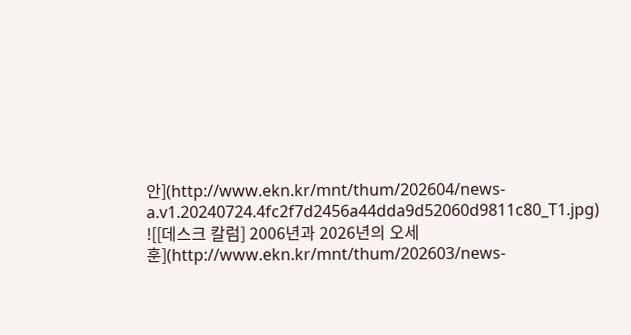안](http://www.ekn.kr/mnt/thum/202604/news-a.v1.20240724.4fc2f7d2456a44dda9d52060d9811c80_T1.jpg)
![[데스크 칼럼] 2006년과 2026년의 오세훈](http://www.ekn.kr/mnt/thum/202603/news-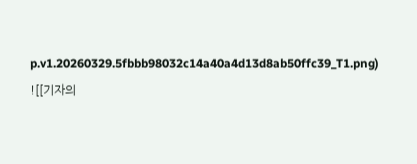p.v1.20260329.5fbbb98032c14a40a4d13d8ab50ffc39_T1.png)
![[기자의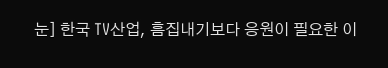눈] 한국 TV산업, 흠집내기보다 응원이 필요한 이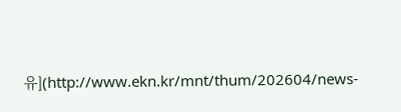유](http://www.ekn.kr/mnt/thum/202604/news-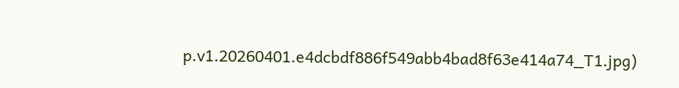p.v1.20260401.e4dcbdf886f549abb4bad8f63e414a74_T1.jpg)